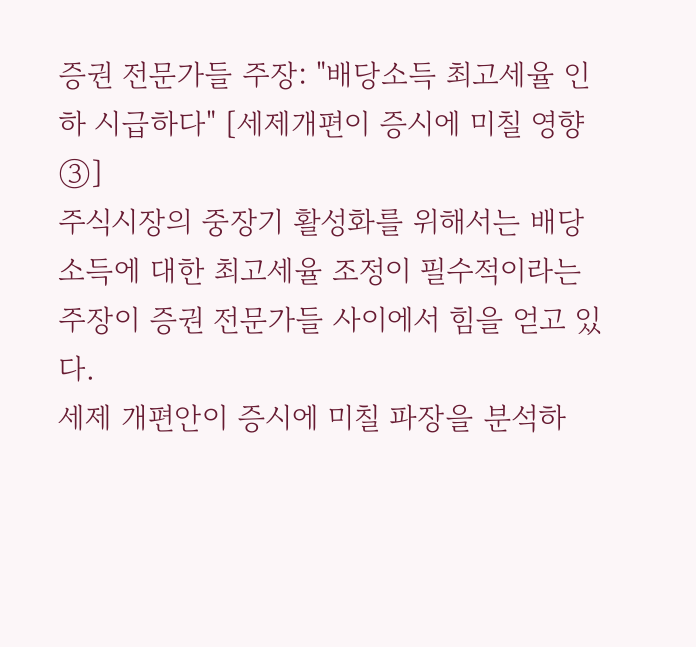증권 전문가들 주장: "배당소득 최고세율 인하 시급하다" [세제개편이 증시에 미칠 영향③]
주식시장의 중장기 활성화를 위해서는 배당소득에 대한 최고세율 조정이 필수적이라는 주장이 증권 전문가들 사이에서 힘을 얻고 있다.
세제 개편안이 증시에 미칠 파장을 분석하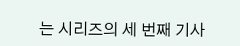는 시리즈의 세 번째 기사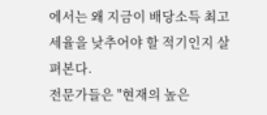에서는 왜 지금이 배당소득 최고세율을 낮추어야 할 적기인지 살펴본다.
전문가들은 "현재의 높은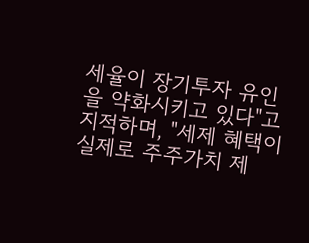세율이 장기투자 유인을 약화시키고 있다"고 지적하며, "세제 혜택이 실제로 주주가치 제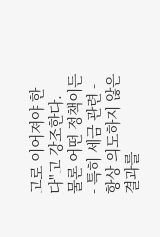고로 이어져야 한다"고 강조한다.
물론 어떤 정책이든 - 특히 세금 관련 - 항상 의도하지 않은 결과를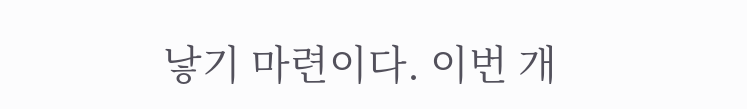낳기 마련이다. 이번 개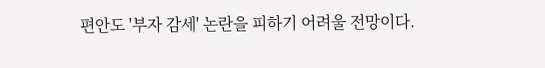편안도 '부자 감세' 논란을 피하기 어려울 전망이다.